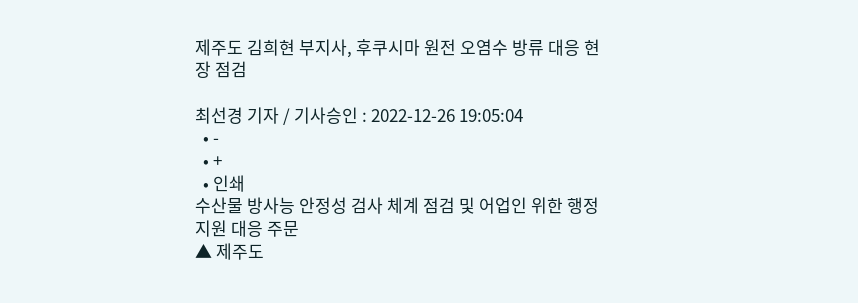제주도 김희현 부지사, 후쿠시마 원전 오염수 방류 대응 현장 점검

최선경 기자 / 기사승인 : 2022-12-26 19:05:04
  • -
  • +
  • 인쇄
수산물 방사능 안정성 검사 체계 점검 및 어업인 위한 행정지원 대응 주문
▲ 제주도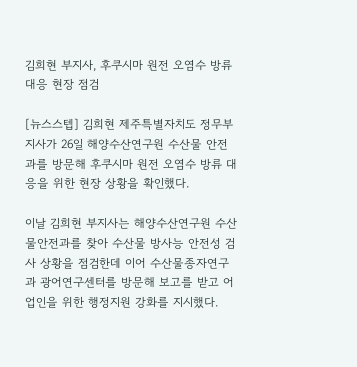김희현 부지사, 후쿠시마 원전 오염수 방류 대응 현장 점검

[뉴스스텝] 김희현 제주특별자치도 정무부지사가 26일 해양수산연구원 수산물 안전과를 방문해 후쿠시마 원전 오염수 방류 대응을 위한 현장 상황을 확인했다.

이날 김희현 부지사는 해양수산연구원 수산물안전과를 찾아 수산물 방사능 안전성 검사 상황을 점검한데 이어 수산물종자연구과 광어연구센터를 방문해 보고를 받고 어업인을 위한 행정지원 강화를 지시했다.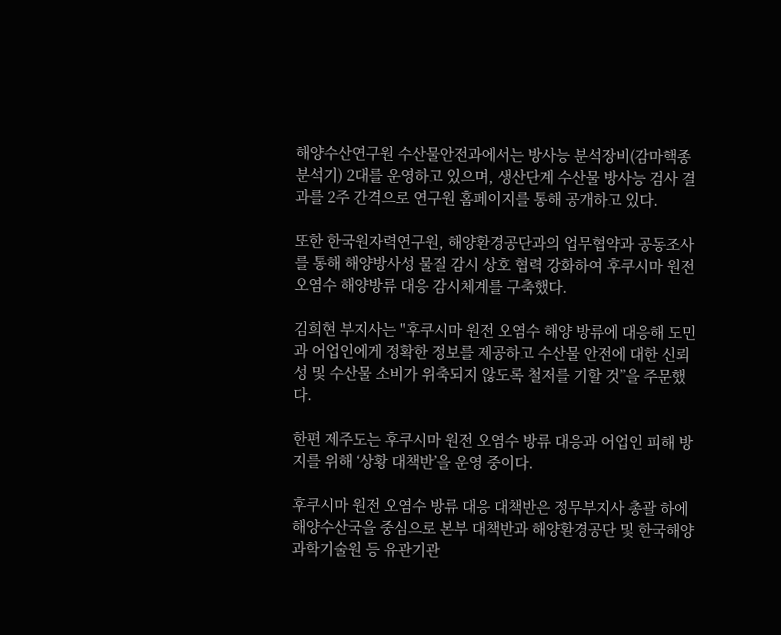해양수산연구원 수산물안전과에서는 방사능 분석장비(감마핵종분석기) 2대를 운영하고 있으며, 생산단계 수산물 방사능 검사 결과를 2주 간격으로 연구원 홈페이지를 통해 공개하고 있다.

또한 한국원자력연구원, 해양환경공단과의 업무협약과 공동조사를 통해 해양방사성 물질 감시 상호 협력 강화하여 후쿠시마 원전 오염수 해양방류 대응 감시체계를 구축했다.

김희현 부지사는 "후쿠시마 원전 오염수 해양 방류에 대응해 도민과 어업인에게 정확한 정보를 제공하고 수산물 안전에 대한 신뢰성 및 수산물 소비가 위축되지 않도록 철저를 기할 것”을 주문했다.

한편 제주도는 후쿠시마 원전 오염수 방류 대응과 어업인 피해 방지를 위해 ‘상황 대책반’을 운영 중이다.

후쿠시마 원전 오염수 방류 대응 대책반은 정무부지사 총괄 하에 해양수산국을 중심으로 본부 대책반과 해양환경공단 및 한국해양과학기술원 등 유관기관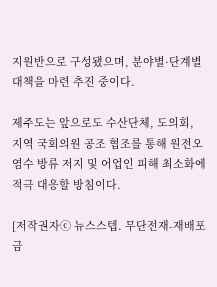지원반으로 구성됐으며, 분야별·단계별 대책을 마련 추진 중이다.

제주도는 앞으로도 수산단체, 도의회, 지역 국회의원 공조 협조를 통해 원전오염수 방류 저지 및 어업인 피해 최소화에 적극 대응할 방침이다.

[저작권자ⓒ 뉴스스텝. 무단전재-재배포 금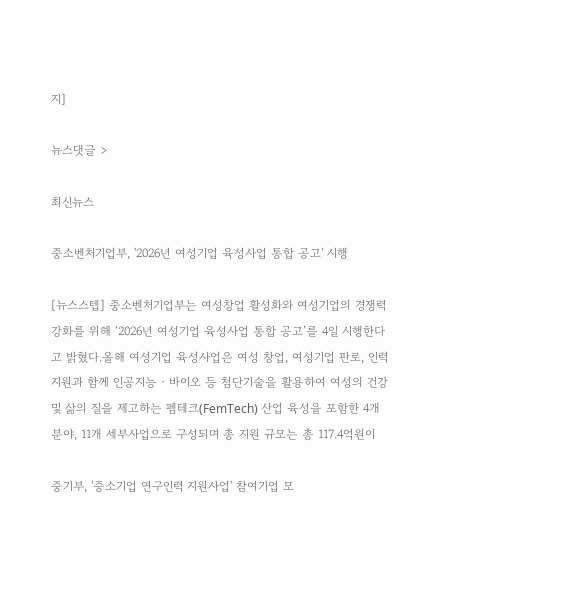지]

뉴스댓글 >

최신뉴스

중소벤처기업부, '2026년 여성기업 육성사업 통합 공고' 시행

[뉴스스텝] 중소벤처기업부는 여성창업 활성화와 여성기업의 경쟁력 강화를 위해 ‘2026년 여성기업 육성사업 통합 공고’를 4일 시행한다고 밝혔다.올해 여성기업 육성사업은 여성 창업, 여성기업 판로, 인력 지원과 함께 인공지능‧바이오 등 첨단기술을 활용하여 여성의 건강 및 삶의 질을 제고하는 펨테크(FemTech) 산업 육성을 포함한 4개 분야, 11개 세부사업으로 구성되며 총 지원 규모는 총 117.4억원이

중기부, '중소기업 연구인력 지원사업' 참여기업 모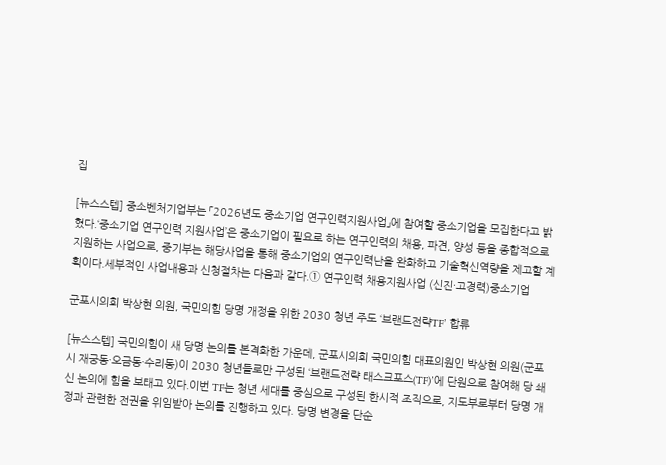집

[뉴스스텝] 중소벤처기업부는 「2026년도 중소기업 연구인력지원사업」에 참여할 중소기업을 모집한다고 밝혔다.‘중소기업 연구인력 지원사업’은 중소기업이 필요로 하는 연구인력의 채용, 파견, 양성 등을 종합적으로 지원하는 사업으로, 중기부는 해당사업을 통해 중소기업의 연구인력난을 완화하고 기술혁신역량을 제고할 계획이다.세부적인 사업내용과 신청절차는 다음과 같다.① 연구인력 채용지원사업 (신진·고경력)중소기업

군포시의회 박상현 의원, 국민의힘 당명 개정을 위한 2030 청년 주도 ‘브랜드전략TF’ 합류

[뉴스스텝] 국민의힘이 새 당명 논의를 본격화한 가운데, 군포시의회 국민의힘 대표의원인 박상현 의원(군포시 재궁동·오금동·수리동)이 2030 청년들로만 구성된 ‘브랜드전략 태스크포스(TF)’에 단원으로 참여해 당 쇄신 논의에 힘을 보태고 있다.이번 TF는 청년 세대를 중심으로 구성된 한시적 조직으로, 지도부로부터 당명 개정과 관련한 전권을 위임받아 논의를 진행하고 있다. 당명 변경을 단순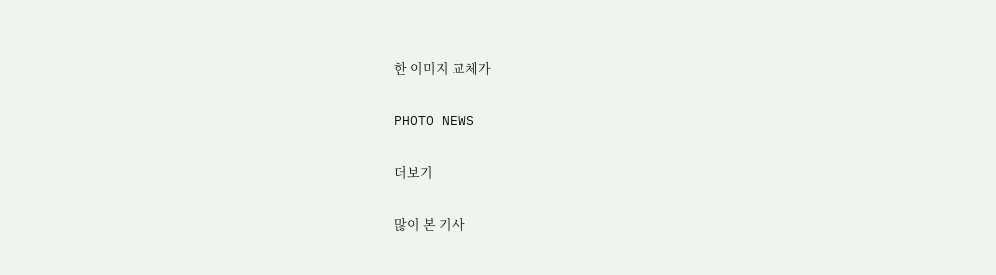한 이미지 교체가

PHOTO NEWS

더보기

많이 본 기사